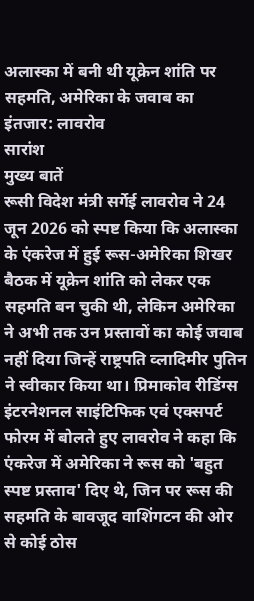अलास्का में बनी थी यूक्रेन शांति पर सहमति, अमेरिका के जवाब का इंतजार: लावरोव
सारांश
मुख्य बातें
रूसी विदेश मंत्री सर्गेई लावरोव ने 24 जून 2026 को स्पष्ट किया कि अलास्का के एंकरेज में हुई रूस-अमेरिका शिखर बैठक में यूक्रेन शांति को लेकर एक सहमति बन चुकी थी, लेकिन अमेरिका ने अभी तक उन प्रस्तावों का कोई जवाब नहीं दिया जिन्हें राष्ट्रपति व्लादिमीर पुतिन ने स्वीकार किया था। प्रिमाकोव रीडिंग्स इंटरनेशनल साइंटिफिक एवं एक्सपर्ट फोरम में बोलते हुए लावरोव ने कहा कि एंकरेज में अमेरिका ने रूस को 'बहुत स्पष्ट प्रस्ताव' दिए थे, जिन पर रूस की सहमति के बावजूद वाशिंगटन की ओर से कोई ठोस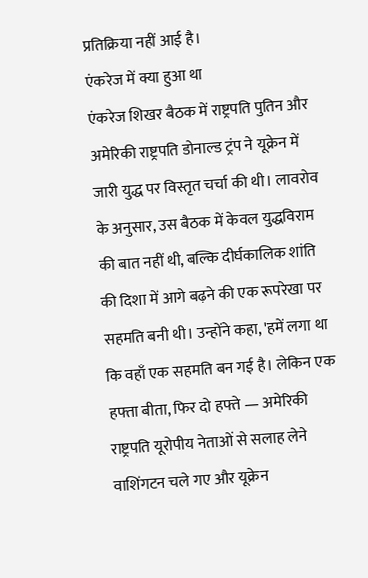प्रतिक्रिया नहीं आई है।
एंकरेज में क्या हुआ था
एंकरेज शिखर बैठक में राष्ट्रपति पुतिन और अमेरिकी राष्ट्रपति डोनाल्ड ट्रंप ने यूक्रेन में जारी युद्ध पर विस्तृत चर्चा की थी। लावरोव के अनुसार, उस बैठक में केवल युद्धविराम की बात नहीं थी, बल्कि दीर्घकालिक शांति की दिशा में आगे बढ़ने की एक रूपरेखा पर सहमति बनी थी। उन्होंने कहा, 'हमें लगा था कि वहाँ एक सहमति बन गई है। लेकिन एक हफ्ता बीता, फिर दो हफ्ते — अमेरिकी राष्ट्रपति यूरोपीय नेताओं से सलाह लेने वाशिंगटन चले गए और यूक्रेन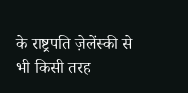के राष्ट्रपति ज़ेलेंस्की से भी किसी तरह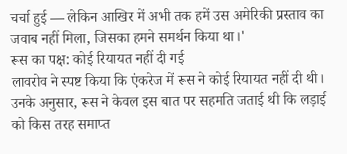चर्चा हुई — लेकिन आखिर में अभी तक हमें उस अमेरिकी प्रस्ताव का जवाब नहीं मिला, जिसका हमने समर्थन किया था।'
रूस का पक्ष: कोई रियायत नहीं दी गई
लावरोव ने स्पष्ट किया कि एंकरेज में रूस ने कोई रियायत नहीं दी थी। उनके अनुसार, रूस ने केवल इस बात पर सहमति जताई थी कि लड़ाई को किस तरह समाप्त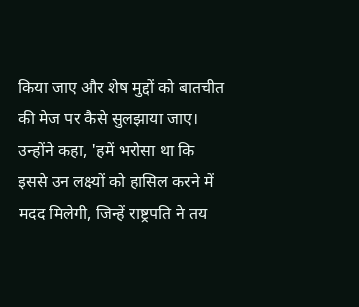किया जाए और शेष मुद्दों को बातचीत की मेज पर कैसे सुलझाया जाए। उन्होंने कहा, 'हमें भरोसा था कि इससे उन लक्ष्यों को हासिल करने में मदद मिलेगी, जिन्हें राष्ट्रपति ने तय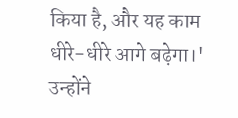किया है, और यह काम धीरे-धीरे आगे बढ़ेगा।' उन्होंने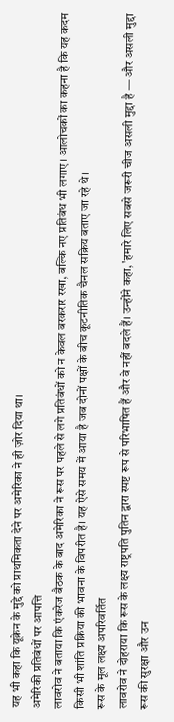यह भी कहा कि यूक्रेन के मुद्दे को प्राथमिकता देने पर अमेरिका ने ही ज़ोर दिया था।
अमेरिकी प्रतिबंधों पर आपत्ति
लावरोव ने बताया कि एंकरेज बैठक के बाद अमेरिका ने रूस पर पहले से लगे प्रतिबंधों को न केवल बरकरार रखा, बल्कि नए प्रतिबंध भी लगाए। आलोचकों का कहना है कि यह कदम किसी भी शांति प्रक्रिया की भावना के विपरीत है। यह ऐसे समय में आया है जब दोनों पक्षों के बीच कूटनीतिक चैनल सक्रिय बताए जा रहे थे।
रूस के मूल लक्ष्य अपरिवर्तित
लावरोव ने दोहराया कि रूस के लक्ष्य राष्ट्रपति पुतिन द्वारा स्पष्ट रूप से परिभाषित हैं और वे नहीं बदले हैं। उन्होंने कहा, 'हमारे लिए सबसे जरूरी चीज असली मुद्दा है — और असली मुद्दा रूस की सुरक्षा और उन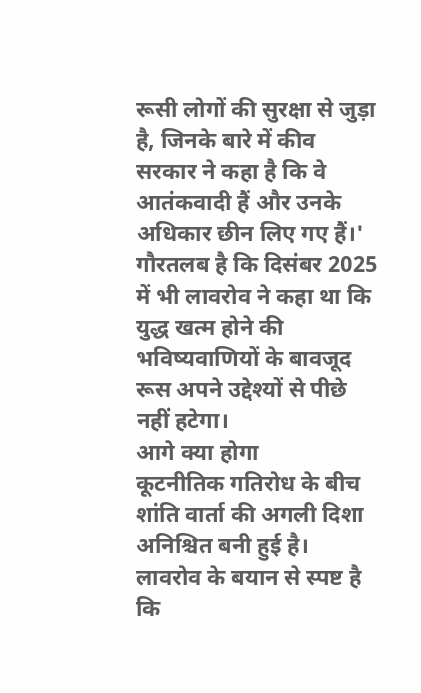रूसी लोगों की सुरक्षा से जुड़ा है, जिनके बारे में कीव सरकार ने कहा है कि वे आतंकवादी हैं और उनके अधिकार छीन लिए गए हैं।' गौरतलब है कि दिसंबर 2025 में भी लावरोव ने कहा था कि युद्ध खत्म होने की भविष्यवाणियों के बावजूद रूस अपने उद्देश्यों से पीछे नहीं हटेगा।
आगे क्या होगा
कूटनीतिक गतिरोध के बीच शांति वार्ता की अगली दिशा अनिश्चित बनी हुई है। लावरोव के बयान से स्पष्ट है कि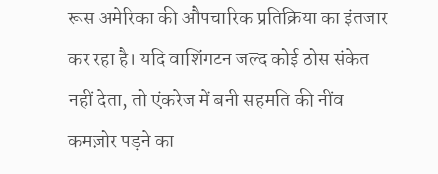रूस अमेरिका की औपचारिक प्रतिक्रिया का इंतजार कर रहा है। यदि वाशिंगटन जल्द कोई ठोस संकेत नहीं देता, तो एंकरेज में बनी सहमति की नींव कमज़ोर पड़ने का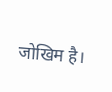जोखिम है।